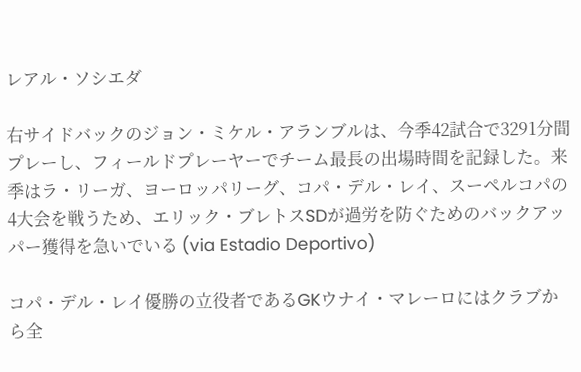レアル・ソシエダ

右サイドバックのジョン・ミケル・アランブルは、今季42試合で3291分間プレーし、フィールドプレーヤーでチーム最長の出場時間を記録した。来季はラ・リーガ、ヨーロッパリーグ、コパ・デル・レイ、スーペルコパの4大会を戦うため、エリック・ブレトスSDが過労を防ぐためのバックアッパー獲得を急いでいる (via Estadio Deportivo)

コパ・デル・レイ優勝の立役者であるGKウナイ・マレーロにはクラブから全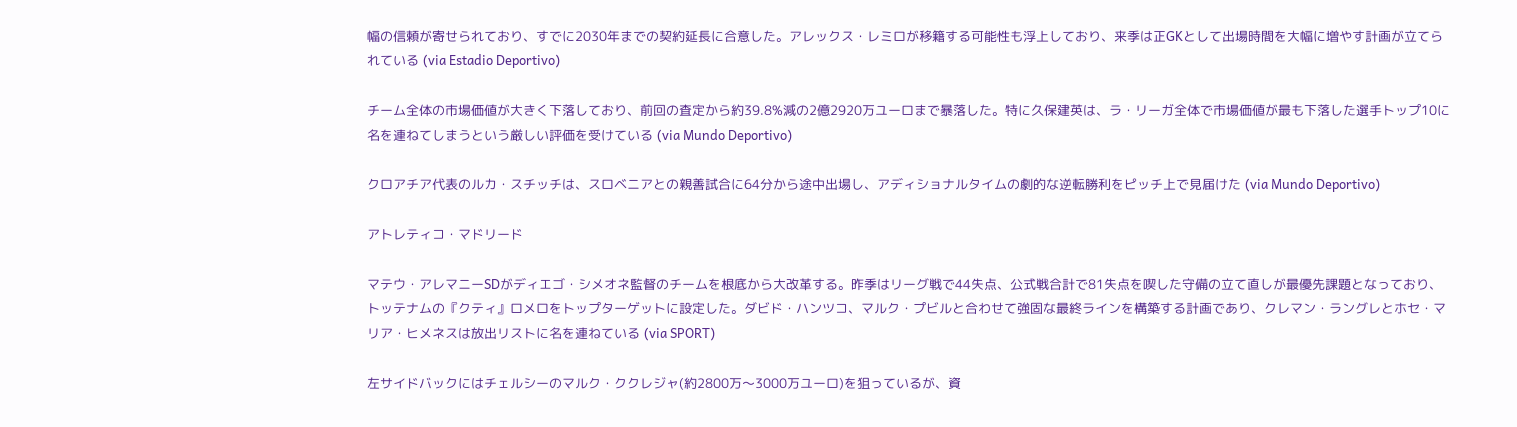幅の信頼が寄せられており、すでに2030年までの契約延長に合意した。アレックス・レミロが移籍する可能性も浮上しており、来季は正GKとして出場時間を大幅に増やす計画が立てられている (via Estadio Deportivo)

チーム全体の市場価値が大きく下落しており、前回の査定から約39.8%減の2億2920万ユーロまで暴落した。特に久保建英は、ラ・リーガ全体で市場価値が最も下落した選手トップ10に名を連ねてしまうという厳しい評価を受けている (via Mundo Deportivo)

クロアチア代表のルカ・スチッチは、スロベニアとの親善試合に64分から途中出場し、アディショナルタイムの劇的な逆転勝利をピッチ上で見届けた (via Mundo Deportivo)

アトレティコ・マドリード

マテウ・アレマニーSDがディエゴ・シメオネ監督のチームを根底から大改革する。昨季はリーグ戦で44失点、公式戦合計で81失点を喫した守備の立て直しが最優先課題となっており、トッテナムの『クティ』ロメロをトップターゲットに設定した。ダビド・ハンツコ、マルク・プビルと合わせて強固な最終ラインを構築する計画であり、クレマン・ラングレとホセ・マリア・ヒメネスは放出リストに名を連ねている (via SPORT)

左サイドバックにはチェルシーのマルク・ククレジャ(約2800万〜3000万ユーロ)を狙っているが、資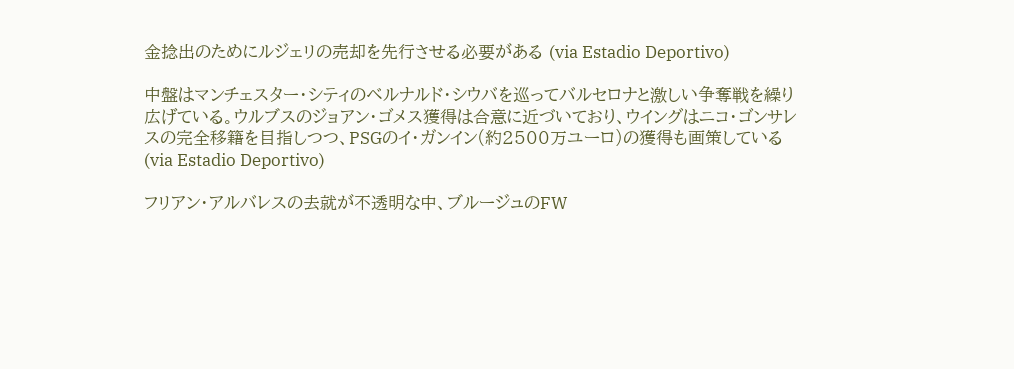金捻出のためにルジェリの売却を先行させる必要がある (via Estadio Deportivo)

中盤はマンチェスター・シティのベルナルド・シウバを巡ってバルセロナと激しい争奪戦を繰り広げている。ウルブスのジョアン・ゴメス獲得は合意に近づいており、ウイングはニコ・ゴンサレスの完全移籍を目指しつつ、PSGのイ・ガンイン(約2500万ユーロ)の獲得も画策している (via Estadio Deportivo)

フリアン・アルバレスの去就が不透明な中、ブルージュのFW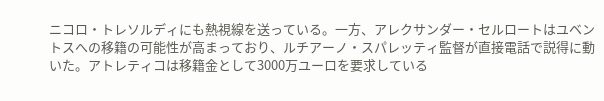ニコロ・トレソルディにも熱視線を送っている。一方、アレクサンダー・セルロートはユベントスへの移籍の可能性が高まっており、ルチアーノ・スパレッティ監督が直接電話で説得に動いた。アトレティコは移籍金として3000万ユーロを要求している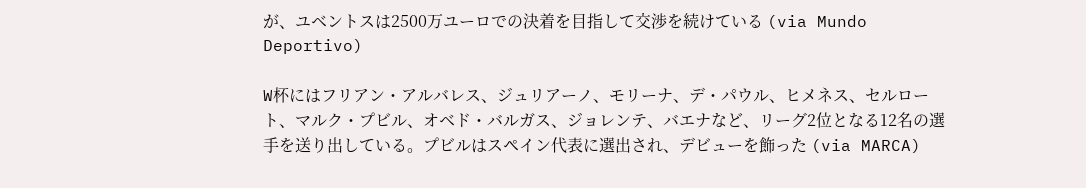が、ユベントスは2500万ユーロでの決着を目指して交渉を続けている (via Mundo Deportivo)

W杯にはフリアン・アルバレス、ジュリアーノ、モリーナ、デ・パウル、ヒメネス、セルロート、マルク・プビル、オベド・バルガス、ジョレンテ、バエナなど、リーグ2位となる12名の選手を送り出している。プビルはスペイン代表に選出され、デビューを飾った (via MARCA)